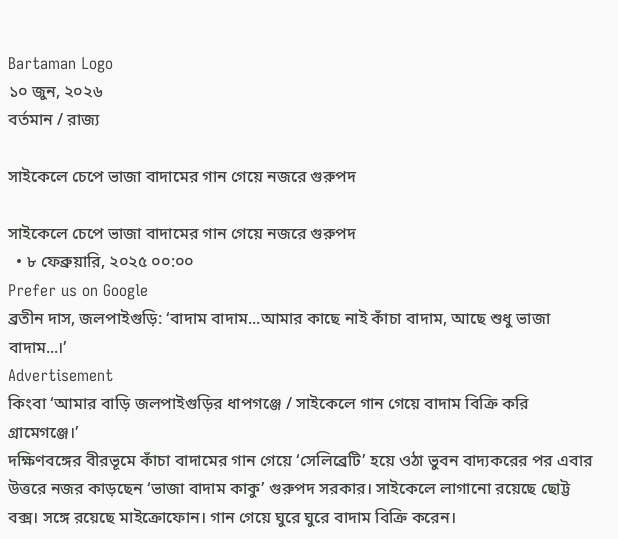Bartaman Logo
১০ জুন, ২০২৬
বর্তমান / রাজ্য

সাইকেলে চেপে ভাজা বাদামের গান গেয়ে নজরে গুরুপদ

সাইকেলে চেপে ভাজা বাদামের গান গেয়ে নজরে গুরুপদ
  • ৮ ফেব্রুয়ারি, ২০২৫ ০০:০০
Prefer us on Google
ব্রতীন দাস, জলপাইগুড়ি: ‘বাদাম বাদাম...আমার কাছে নাই কাঁচা বাদাম, আছে শুধু ভাজা বাদাম...।’
Advertisement
কিংবা ‘আমার বাড়ি জলপাইগুড়ির ধাপগঞ্জে / সাইকেলে গান গেয়ে বাদাম বিক্রি করি গ্রামেগঞ্জে।’
দক্ষিণবঙ্গের বীরভূমে কাঁচা বাদামের গান গেয়ে ‘সেলিব্রেটি’ হয়ে ওঠা ভুবন বাদ্যকরের পর এবার উত্তরে নজর কাড়ছেন ‘ভাজা বাদাম কাকু’ গুরুপদ সরকার। সাইকেলে লাগানো রয়েছে ছোট্ট বক্স। সঙ্গে রয়েছে মাইক্রোফোন। গান গেয়ে ঘুরে ঘুরে বাদাম বিক্রি করেন।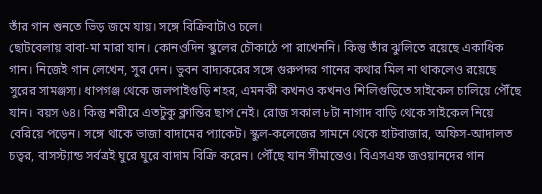তাঁর গান শুনতে ভিড় জমে যায়। সঙ্গে বিক্রিবাটাও চলে।
ছোটবেলায় বাবা-মা মারা যান। কোনওদিন স্কুলের চৌকাঠে পা রাখেননি। কিন্তু তাঁর ঝুলিতে রয়েছে একাধিক গান। নিজেই গান লেখেন, সুর দেন। ভুবন বাদ্যকরের সঙ্গে গুরুপদর গানের কথার মিল না থাকলেও রয়েছে সুরের সামঞ্জস্য। ধাপগঞ্জ থেকে জলপাইগুড়ি শহর, এমনকী কখনও কখনও শিলিগুড়িতে সাইকেল চালিয়ে পৌঁছে যান। বয়স ৬৪। কিন্তু শরীরে এতটুকু ক্লান্তির ছাপ নেই। রোজ সকাল ৮টা নাগাদ বাড়ি থেকে সাইকেল নিয়ে বেরিয়ে পড়েন। সঙ্গে থাকে ভাজা বাদামের প্যাকেট। স্কুল-কলেজের সামনে থেকে হাটবাজার, অফিস-আদালত চত্বর, বাসস্ট্যান্ড সর্বত্রই ঘুরে ঘুরে বাদাম বিক্রি করেন। পৌঁছে যান সীমান্তেও। বিএসএফ জওয়ানদের গান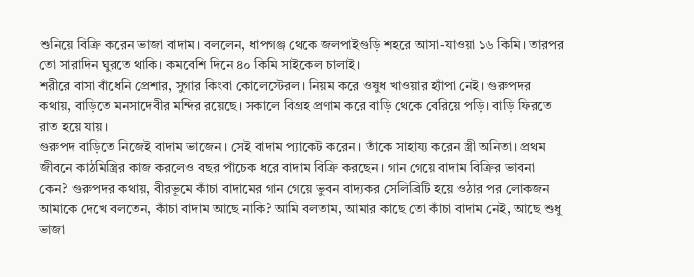শুনিয়ে বিক্রি করেন ভাজা বাদাম। বললেন, ধাপগঞ্জ থেকে জলপাইগুড়ি শহরে আসা-যাওয়া ১৬ কিমি। তারপর তো সারাদিন ঘুরতে থাকি। কমবেশি দিনে ৪০ কিমি সাইকেল চালাই।
শরীরে বাসা বাঁধেনি প্রেশার, সুগার কিংবা কোলেস্টেরল। নিয়ম করে ওষুধ খাওয়ার হ্যাঁপা নেই। গুরুপদর কথায়, বাড়িতে মনসাদেবীর মন্দির রয়েছে। সকালে বিগ্রহ প্রণাম করে বাড়ি থেকে বেরিয়ে পড়ি। বাড়ি ফিরতে রাত হয়ে যায়।
গুরুপদ বাড়িতে নিজেই বাদাম ভাজেন। সেই বাদাম প্যাকেট করেন। তাঁকে সাহায্য করেন স্ত্রী অনিতা। প্রথম জীবনে কাঠমিস্ত্রির কাজ করলেও বছর পাঁচেক ধরে বাদাম বিক্রি করছেন। গান গেয়ে বাদাম বিক্রির ভাবনা কেন? গুরুপদর কথায়, বীরভূমে কাঁচা বাদামের গান গেয়ে ভুবন বাদ্যকর সেলিব্রিটি হয়ে ওঠার পর লোকজন আমাকে দেখে বলতেন, কাঁচা বাদাম আছে নাকি? আমি বলতাম, আমার কাছে তো কাঁচা বাদাম নেই, আছে শুধু ভাজা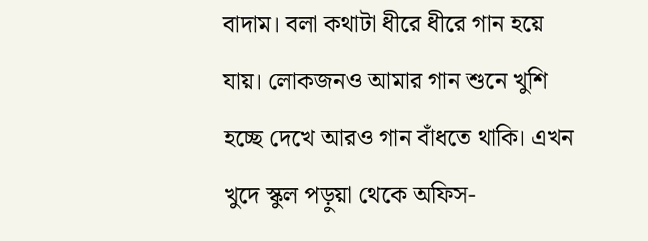বাদাম। বলা কথাটা ধীরে ধীরে গান হয়ে যায়। লোকজনও আমার গান শুনে খুশি হচ্ছে দেখে আরও গান বাঁধতে থাকি। এখন খুদে স্কুল পড়ুয়া থেকে অফিস-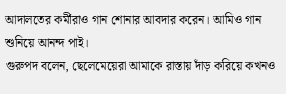আদালতের কর্মীরাও গান শোনার আবদার করেন। আমিও গান শুনিয়ে আনন্দ পাই।
গুরুপদ বলেন, ছেলেমেয়েরা আমাকে রাস্তায় দাঁড় করিয়ে কখনও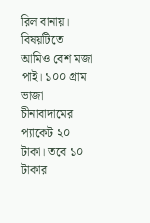রিল বানায়। বিষয়টিতে আমিও বেশ মজা পাই। ১০০ গ্রাম ভাজা চীনাবাদামের প্যাকেট ২০ টাকা। তবে ১০ টাকার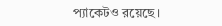প্যাকেটও রয়েছে।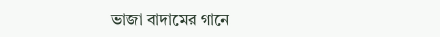ভাজা বাদামের গানে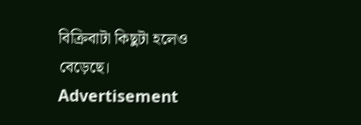বিক্রিবাটা কিছুটা হলেও বেড়েছে।
Advertisement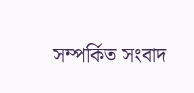সম্পর্কিত সংবাদ